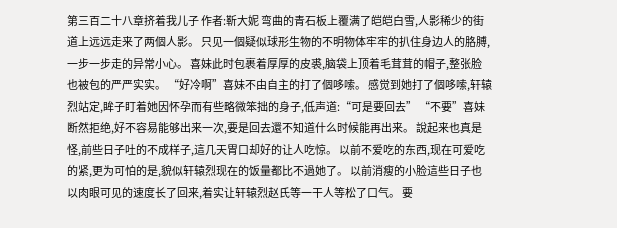第三百二十八章挤着我儿子 作者:靳大妮 弯曲的青石板上覆满了皑皑白雪,人影稀少的街道上远远走来了两個人影。 只见一個疑似球形生物的不明物体牢牢的扒住身边人的胳膊,一步一步走的异常小心。 喜妹此时包裹着厚厚的皮裘,脑袋上顶着毛茸茸的帽子,整张脸也被包的严严实实。 “好冷啊”喜妹不由自主的打了個哆嗦。 感觉到她打了個哆嗦,轩辕烈站定,眸子盯着她因怀孕而有些略微笨拙的身子,低声道:“可是要回去” “不要”喜妹断然拒绝,好不容易能够出来一次,要是回去還不知道什么时候能再出来。 說起来也真是怪,前些日子吐的不成样子,這几天胃口却好的让人吃惊。 以前不爱吃的东西,现在可爱吃的紧,更为可怕的是,貌似轩辕烈现在的饭量都比不過她了。 以前消瘦的小脸這些日子也以肉眼可见的速度长了回来,着实让轩辕烈赵氏等一干人等松了口气。 要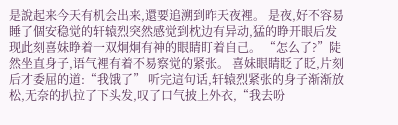是說起来今天有机会出来,還要追溯到昨天夜裡。 是夜,好不容易睡了個安稳觉的轩辕烈突然感觉到枕边有异动,猛的睁开眼后发现此刻喜妹睁着一双炯炯有神的眼睛盯着自己。 “怎么了?”陡然坐直身子,语气裡有着不易察觉的紧张。 喜妹眼睛眨了眨,片刻后才委屈的道:“我饿了” 听完這句话,轩辕烈紧张的身子渐渐放松,无奈的扒拉了下头发,叹了口气披上外衣,“我去吩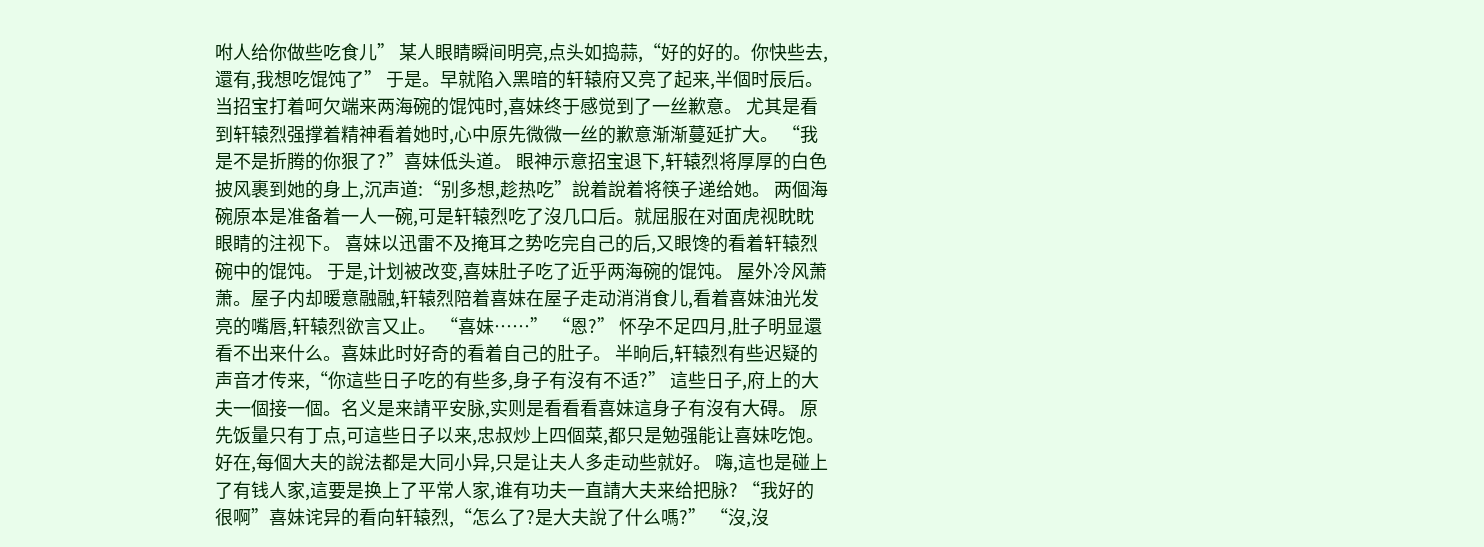咐人给你做些吃食儿” 某人眼睛瞬间明亮,点头如捣蒜,“好的好的。你快些去,還有,我想吃馄饨了” 于是。早就陷入黑暗的轩辕府又亮了起来,半個时辰后。当招宝打着呵欠端来两海碗的馄饨时,喜妹终于感觉到了一丝歉意。 尤其是看到轩辕烈强撑着精神看着她时,心中原先微微一丝的歉意渐渐蔓延扩大。 “我是不是折腾的你狠了?”喜妹低头道。 眼神示意招宝退下,轩辕烈将厚厚的白色披风裹到她的身上,沉声道:“别多想,趁热吃”說着說着将筷子递给她。 两個海碗原本是准备着一人一碗,可是轩辕烈吃了沒几口后。就屈服在对面虎视眈眈眼睛的注视下。 喜妹以迅雷不及掩耳之势吃完自己的后,又眼馋的看着轩辕烈碗中的馄饨。 于是,计划被改变,喜妹肚子吃了近乎两海碗的馄饨。 屋外冷风萧萧。屋子内却暖意融融,轩辕烈陪着喜妹在屋子走动消消食儿,看着喜妹油光发亮的嘴唇,轩辕烈欲言又止。 “喜妹……” “恩?” 怀孕不足四月,肚子明显還看不出来什么。喜妹此时好奇的看着自己的肚子。 半晌后,轩辕烈有些迟疑的声音才传来,“你這些日子吃的有些多,身子有沒有不适?” 這些日子,府上的大夫一個接一個。名义是来請平安脉,实则是看看看喜妹這身子有沒有大碍。 原先饭量只有丁点,可這些日子以来,忠叔炒上四個菜,都只是勉强能让喜妹吃饱。 好在,每個大夫的說法都是大同小异,只是让夫人多走动些就好。 嗨,這也是碰上了有钱人家,這要是换上了平常人家,谁有功夫一直請大夫来给把脉? “我好的很啊”喜妹诧异的看向轩辕烈,“怎么了?是大夫說了什么嗎?” “沒,沒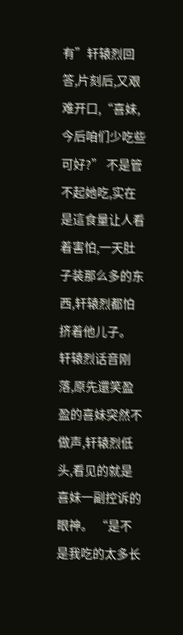有”轩辕烈回答,片刻后,又艰难开口,“喜妹,今后咱们少吃些可好?” 不是管不起她吃,实在是這食量让人看着害怕,一天肚子装那么多的东西,轩辕烈都怕挤着他儿子。 轩辕烈话音刚落,原先還笑盈盈的喜妹突然不做声,轩辕烈低头,看见的就是喜妹一副控诉的眼神。 “是不是我吃的太多长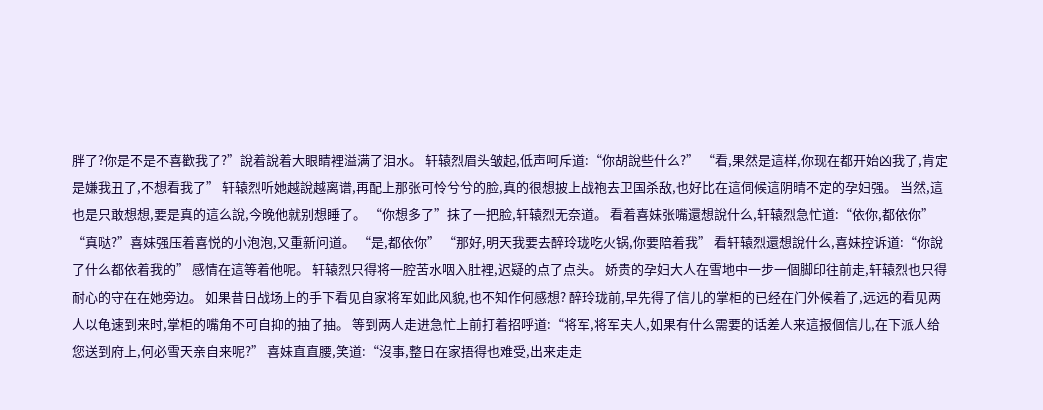胖了?你是不是不喜歡我了?”說着說着大眼睛裡溢满了泪水。 轩辕烈眉头皱起,低声呵斥道:“你胡說些什么?” “看,果然是這样,你现在都开始凶我了,肯定是嫌我丑了,不想看我了” 轩辕烈听她越說越离谱,再配上那张可怜兮兮的脸,真的很想披上战袍去卫国杀敌,也好比在這伺候這阴晴不定的孕妇强。 当然,這也是只敢想想,要是真的這么說,今晚他就别想睡了。 “你想多了”抹了一把脸,轩辕烈无奈道。 看着喜妹张嘴還想說什么,轩辕烈急忙道:“依你,都依你” “真哒?”喜妹强压着喜悦的小泡泡,又重新问道。 “是,都依你” “那好,明天我要去醉玲珑吃火锅,你要陪着我” 看轩辕烈還想說什么,喜妹控诉道:“你說了什么都依着我的” 感情在這等着他呢。 轩辕烈只得将一腔苦水咽入肚裡,迟疑的点了点头。 娇贵的孕妇大人在雪地中一步一個脚印往前走,轩辕烈也只得耐心的守在在她旁边。 如果昔日战场上的手下看见自家将军如此风貌,也不知作何感想? 醉玲珑前,早先得了信儿的掌柜的已经在门外候着了,远远的看见两人以龟速到来时,掌柜的嘴角不可自抑的抽了抽。 等到两人走进急忙上前打着招呼道:“将军,将军夫人,如果有什么需要的话差人来這报個信儿,在下派人给您送到府上,何必雪天亲自来呢?” 喜妹直直腰,笑道:“沒事,整日在家捂得也难受,出来走走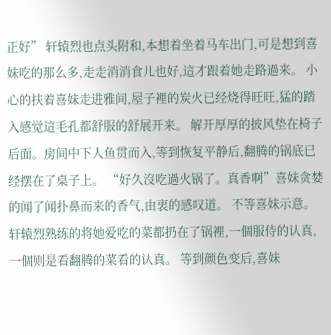正好” 轩辕烈也点头附和,本想着坐着马车出门,可是想到喜妹吃的那么多,走走消消食儿也好,這才跟着她走路過来。 小心的扶着喜妹走进雅间,屋子裡的炭火已经烧得旺旺,猛的踏入感觉這毛孔都舒服的舒展开来。 解开厚厚的披风垫在椅子后面。房间中下人鱼贯而入,等到恢复平静后,翻腾的锅底已经摆在了桌子上。 “好久沒吃過火锅了。真香啊”喜妹贪婪的闻了闻扑鼻而来的香气,由衷的感叹道。 不等喜妹示意。轩辕烈熟练的将她爱吃的菜都扔在了锅裡,一個服侍的认真,一個则是看翻腾的菜看的认真。 等到颜色变后,喜妹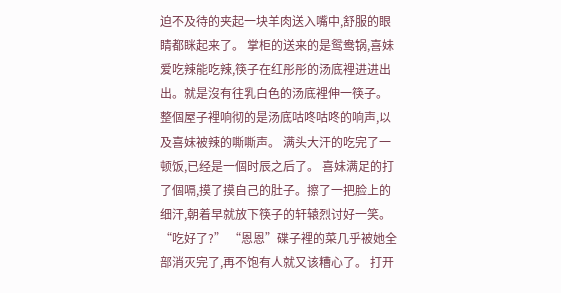迫不及待的夹起一块羊肉送入嘴中,舒服的眼睛都眯起来了。 掌柜的送来的是鸳鸯锅,喜妹爱吃辣能吃辣,筷子在红彤彤的汤底裡进进出出。就是沒有往乳白色的汤底裡伸一筷子。 整個屋子裡响彻的是汤底咕咚咕咚的响声,以及喜妹被辣的嘶嘶声。 满头大汗的吃完了一顿饭,已经是一個时辰之后了。 喜妹满足的打了個嗝,摸了摸自己的肚子。擦了一把脸上的细汗,朝着早就放下筷子的轩辕烈讨好一笑。 “吃好了?” “恩恩”碟子裡的菜几乎被她全部消灭完了,再不饱有人就又该糟心了。 打开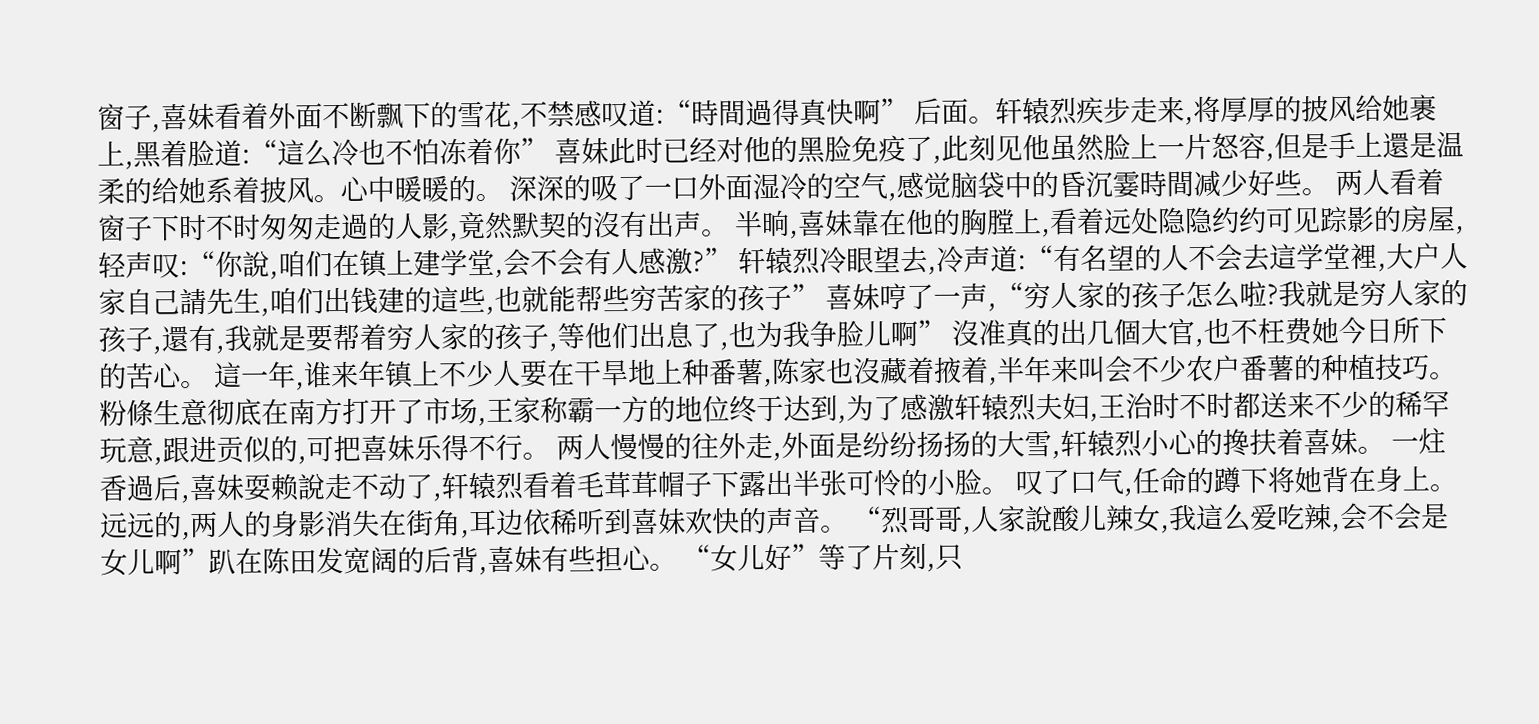窗子,喜妹看着外面不断飘下的雪花,不禁感叹道:“時間過得真快啊” 后面。轩辕烈疾步走来,将厚厚的披风给她裹上,黑着脸道:“這么冷也不怕冻着你” 喜妹此时已经对他的黑脸免疫了,此刻见他虽然脸上一片怒容,但是手上還是温柔的给她系着披风。心中暖暖的。 深深的吸了一口外面湿冷的空气,感觉脑袋中的昏沉霎時間减少好些。 两人看着窗子下时不时匆匆走過的人影,竟然默契的沒有出声。 半晌,喜妹靠在他的胸膛上,看着远处隐隐约约可见踪影的房屋,轻声叹:“你說,咱们在镇上建学堂,会不会有人感激?” 轩辕烈冷眼望去,冷声道:“有名望的人不会去這学堂裡,大户人家自己請先生,咱们出钱建的這些,也就能帮些穷苦家的孩子” 喜妹哼了一声,“穷人家的孩子怎么啦?我就是穷人家的孩子,還有,我就是要帮着穷人家的孩子,等他们出息了,也为我争脸儿啊” 沒准真的出几個大官,也不枉费她今日所下的苦心。 這一年,谁来年镇上不少人要在干旱地上种番薯,陈家也沒藏着掖着,半年来叫会不少农户番薯的种植技巧。 粉條生意彻底在南方打开了市场,王家称霸一方的地位终于达到,为了感激轩辕烈夫妇,王治时不时都送来不少的稀罕玩意,跟进贡似的,可把喜妹乐得不行。 两人慢慢的往外走,外面是纷纷扬扬的大雪,轩辕烈小心的搀扶着喜妹。 一炷香過后,喜妹耍赖說走不动了,轩辕烈看着毛茸茸帽子下露出半张可怜的小脸。 叹了口气,任命的蹲下将她背在身上。 远远的,两人的身影消失在街角,耳边依稀听到喜妹欢快的声音。 “烈哥哥,人家說酸儿辣女,我這么爱吃辣,会不会是女儿啊”趴在陈田发宽阔的后背,喜妹有些担心。 “女儿好”等了片刻,只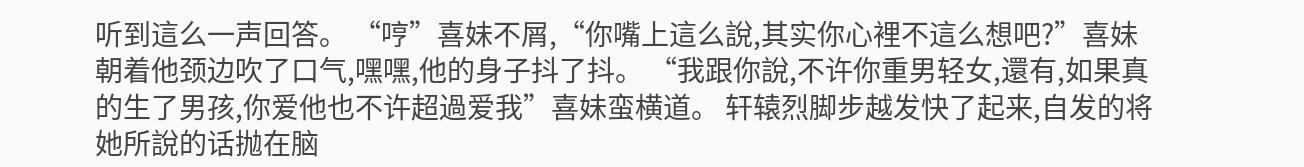听到這么一声回答。 “哼”喜妹不屑,“你嘴上這么說,其实你心裡不這么想吧?”喜妹朝着他颈边吹了口气,嘿嘿,他的身子抖了抖。 “我跟你說,不许你重男轻女,還有,如果真的生了男孩,你爱他也不许超過爱我”喜妹蛮横道。 轩辕烈脚步越发快了起来,自发的将她所說的话抛在脑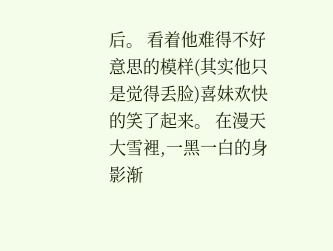后。 看着他难得不好意思的模样(其实他只是觉得丢脸)喜妹欢快的笑了起来。 在漫天大雪裡,一黑一白的身影渐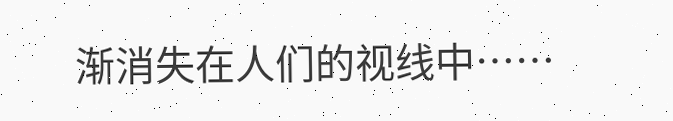渐消失在人们的视线中……